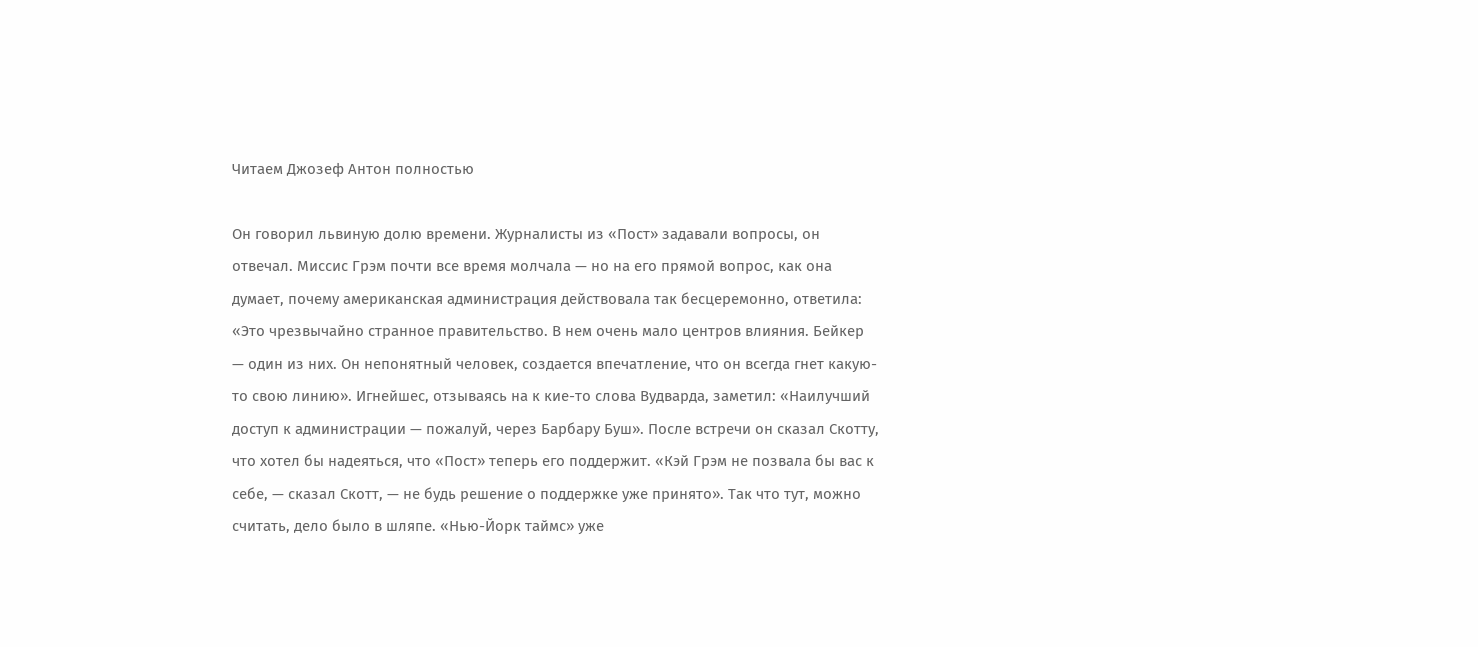Читаем Джозеф Антон полностью

Он говорил львиную долю времени. Журналисты из «Пост» задавали вопросы, он отвечал. Миссис Грэм почти все время молчала — но на его прямой вопрос, как она думает, почему американская администрация действовала так бесцеремонно, ответила: «Это чрезвычайно странное правительство. В нем очень мало центров влияния. Бейкер — один из них. Он непонятный человек, создается впечатление, что он всегда гнет какую-то свою линию». Игнейшес, отзываясь на к кие-то слова Вудварда, заметил: «Наилучший доступ к администрации — пожалуй, через Барбару Буш». После встречи он сказал Скотту, что хотел бы надеяться, что «Пост» теперь его поддержит. «Кэй Грэм не позвала бы вас к себе, — сказал Скотт, — не будь решение о поддержке уже принято». Так что тут, можно считать, дело было в шляпе. «Нью-Йорк таймс» уже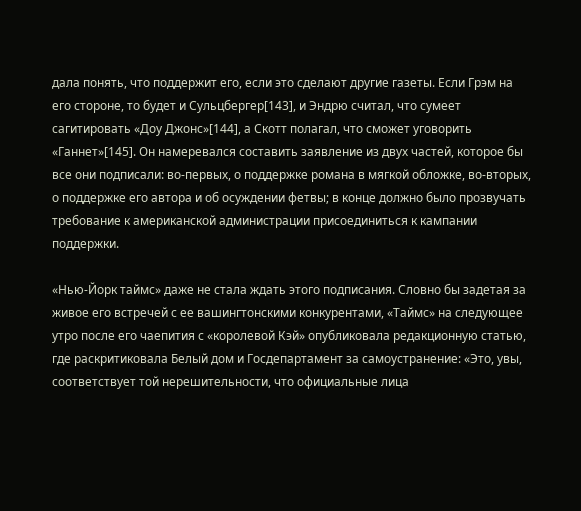дала понять, что поддержит его, если это сделают другие газеты. Если Грэм на его стороне, то будет и Сульцбергер[143], и Эндрю считал, что сумеет сагитировать «Доу Джонс»[144], а Скотт полагал, что сможет уговорить «Ганнет»[145]. Он намеревался составить заявление из двух частей, которое бы все они подписали: во-первых, о поддержке романа в мягкой обложке, во-вторых, о поддержке его автора и об осуждении фетвы; в конце должно было прозвучать требование к американской администрации присоединиться к кампании поддержки.

«Нью-Йорк таймс» даже не стала ждать этого подписания. Словно бы задетая за живое его встречей с ее вашингтонскими конкурентами, «Таймс» на следующее утро после его чаепития с «королевой Кэй» опубликовала редакционную статью, где раскритиковала Белый дом и Госдепартамент за самоустранение: «Это, увы, соответствует той нерешительности, что официальные лица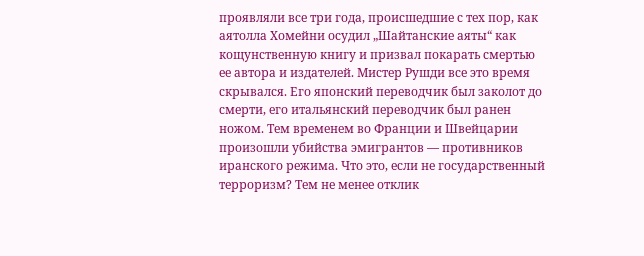проявляли все три года, происшедшие с тех пор, как аятолла Хомейни осудил „Шайтанские аяты“ как кощунственную книгу и призвал покарать смертью ее автора и издателей. Мистер Рушди все это время скрывался. Его японский переводчик был заколот до смерти, его итальянский переводчик был ранен ножом. Тем временем во Франции и Швейцарии произошли убийства эмигрантов — противников иранского режима. Что это, если не государственный терроризм? Тем не менее отклик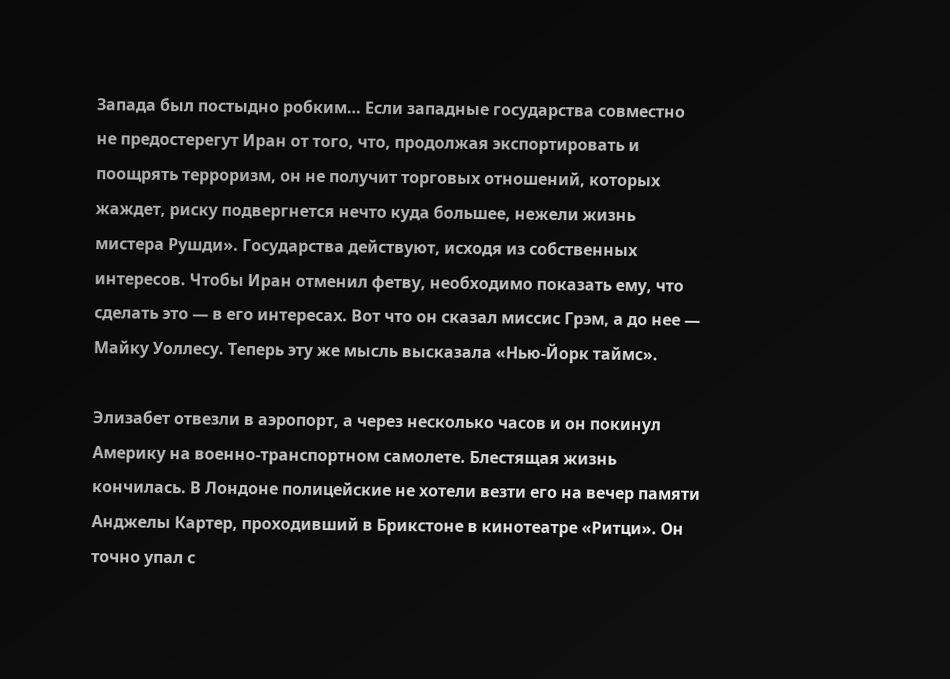Запада был постыдно робким… Если западные государства совместно не предостерегут Иран от того, что, продолжая экспортировать и поощрять терроризм, он не получит торговых отношений, которых жаждет, риску подвергнется нечто куда большее, нежели жизнь мистера Рушди». Государства действуют, исходя из собственных интересов. Чтобы Иран отменил фетву, необходимо показать ему, что сделать это — в его интересах. Вот что он сказал миссис Грэм, а до нее — Майку Уоллесу. Теперь эту же мысль высказала «Нью-Йорк таймс».

Элизабет отвезли в аэропорт, а через несколько часов и он покинул Америку на военно-транспортном самолете. Блестящая жизнь кончилась. В Лондоне полицейские не хотели везти его на вечер памяти Анджелы Картер, проходивший в Брикстоне в кинотеатре «Ритци». Он точно упал с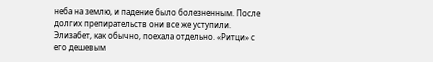неба на землю, и падение было болезненным. После долгих препирательств они все же уступили. Элизабет, как обычно, поехала отдельно. «Ритци» с его дешевым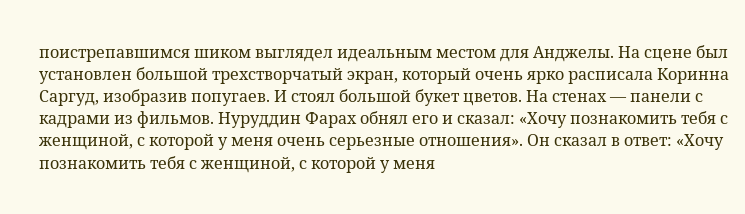поистрепавшимся шиком выглядел идеальным местом для Анджелы. На сцене был установлен большой трехстворчатый экран, который очень ярко расписала Коринна Саргуд, изобразив попугаев. И стоял большой букет цветов. На стенах — панели с кадрами из фильмов. Нуруддин Фарах обнял его и сказал: «Хочу познакомить тебя с женщиной, с которой у меня очень серьезные отношения». Он сказал в ответ: «Хочу познакомить тебя с женщиной, с которой у меня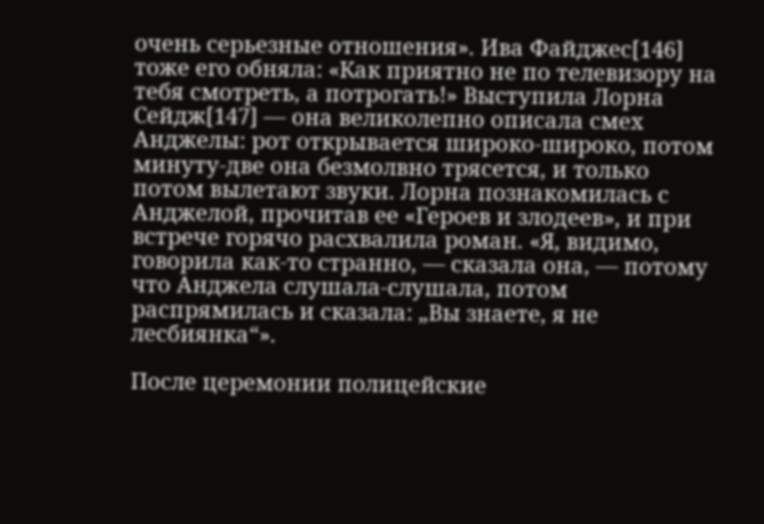очень серьезные отношения». Ива Файджес[146] тоже его обняла: «Как приятно не по телевизору на тебя смотреть, а потрогать!» Выступила Лорна Сейдж[147] — она великолепно описала смех Анджелы: рот открывается широко-широко, потом минуту-две она безмолвно трясется, и только потом вылетают звуки. Лорна познакомилась с Анджелой, прочитав ее «Героев и злодеев», и при встрече горячо расхвалила роман. «Я, видимо, говорила как-то странно, — сказала она, — потому что Анджела слушала-слушала, потом распрямилась и сказала: „Вы знаете, я не лесбиянка“».

После церемонии полицейские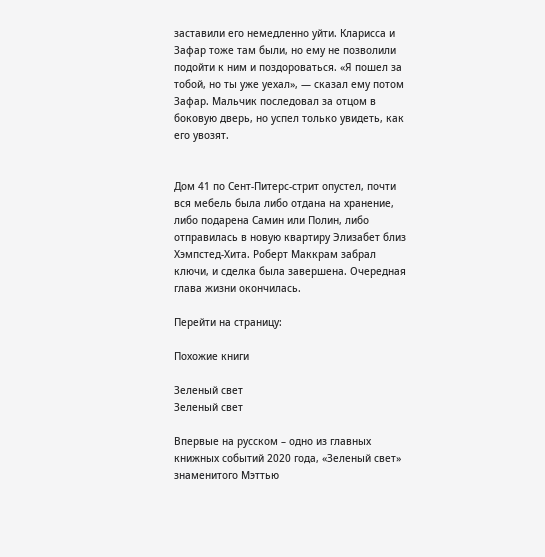заставили его немедленно уйти. Кларисса и Зафар тоже там были, но ему не позволили подойти к ним и поздороваться. «Я пошел за тобой, но ты уже уехал», — сказал ему потом Зафар. Мальчик последовал за отцом в боковую дверь, но успел только увидеть, как его увозят.


Дом 41 по Сент-Питерс-стрит опустел, почти вся мебель была либо отдана на хранение, либо подарена Самин или Полин, либо отправилась в новую квартиру Элизабет близ Хэмпстед-Хита. Роберт Маккрам забрал ключи, и сделка была завершена. Очередная глава жизни окончилась.

Перейти на страницу:

Похожие книги

Зеленый свет
Зеленый свет

Впервые на русском – одно из главных книжных событий 2020 года, «Зеленый свет» знаменитого Мэттью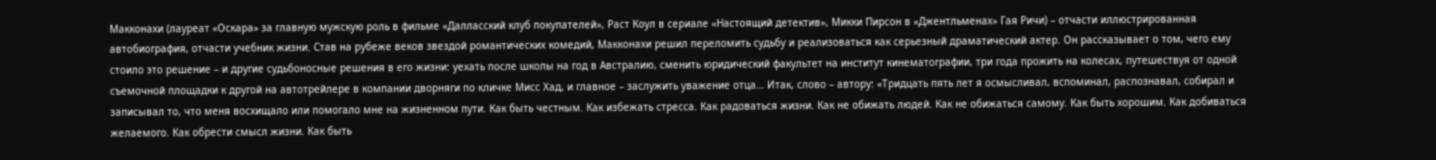Макконахи (лауреат «Оскара» за главную мужскую роль в фильме «Далласский клуб покупателей», Раст Коул в сериале «Настоящий детектив», Микки Пирсон в «Джентльменах» Гая Ричи) – отчасти иллюстрированная автобиография, отчасти учебник жизни. Став на рубеже веков звездой романтических комедий, Макконахи решил переломить судьбу и реализоваться как серьезный драматический актер. Он рассказывает о том, чего ему стоило это решение – и другие судьбоносные решения в его жизни: уехать после школы на год в Австралию, сменить юридический факультет на институт кинематографии, три года прожить на колесах, путешествуя от одной съемочной площадки к другой на автотрейлере в компании дворняги по кличке Мисс Хад, и главное – заслужить уважение отца… Итак, слово – автору: «Тридцать пять лет я осмысливал, вспоминал, распознавал, собирал и записывал то, что меня восхищало или помогало мне на жизненном пути. Как быть честным. Как избежать стресса. Как радоваться жизни. Как не обижать людей. Как не обижаться самому. Как быть хорошим. Как добиваться желаемого. Как обрести смысл жизни. Как быть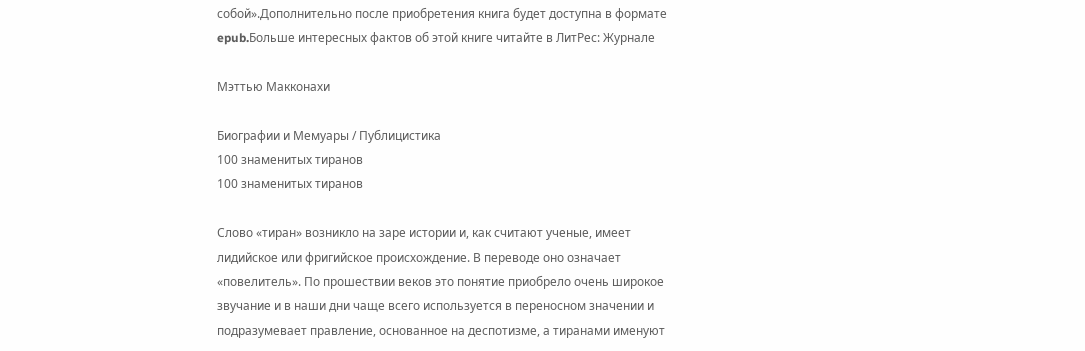собой».Дополнительно после приобретения книга будет доступна в формате epub.Больше интересных фактов об этой книге читайте в ЛитРес: Журнале

Мэттью Макконахи

Биографии и Мемуары / Публицистика
100 знаменитых тиранов
100 знаменитых тиранов

Слово «тиран» возникло на заре истории и, как считают ученые, имеет лидийское или фригийское происхождение. В переводе оно означает «повелитель». По прошествии веков это понятие приобрело очень широкое звучание и в наши дни чаще всего используется в переносном значении и подразумевает правление, основанное на деспотизме, а тиранами именуют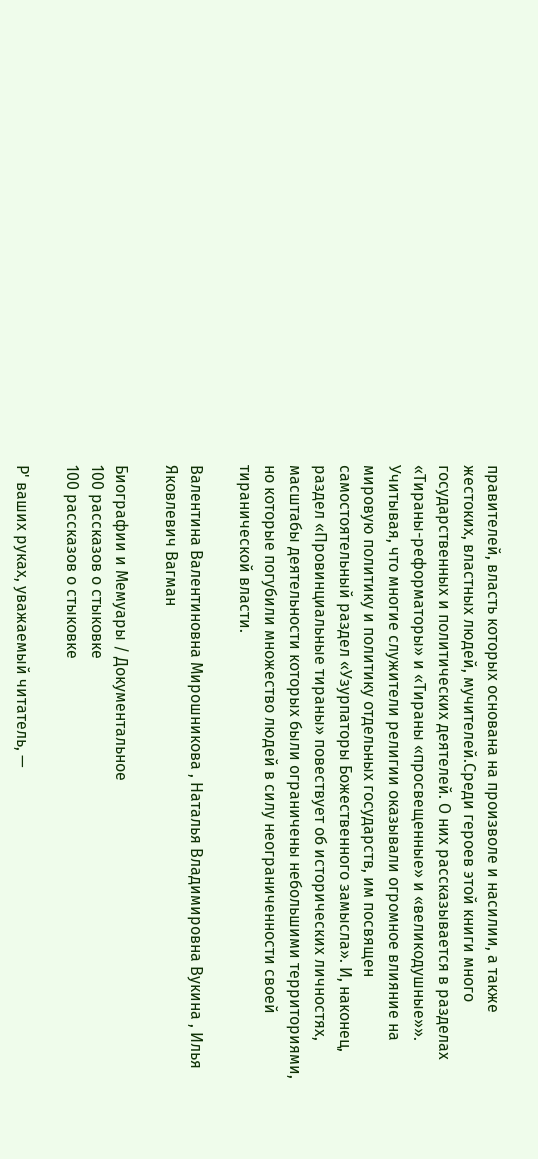правителей, власть которых основана на произволе и насилии, а также жестоких, властных людей, мучителей.Среди героев этой книги много государственных и политических деятелей. О них рассказывается в разделах «Тираны-реформаторы» и «Тираны «просвещенные» и «великодушные»». Учитывая, что многие служители религии оказывали огромное влияние на мировую политику и политику отдельных государств, им посвящен самостоятельный раздел «Узурпаторы Божественного замысла». И, наконец, раздел «Провинциальные тираны» повествует об исторических личностях, масштабы деятельности которых были ограничены небольшими территориями, но которые погубили множество людей в силу неограниченности своей тиранической власти.

Валентина Валентиновна Мирошникова , Наталья Владимировна Вукина , Илья Яковлевич Вагман

Биографии и Мемуары / Документальное
100 рассказов о стыковке
100 рассказов о стыковке

Р' ваших руках, уважаемый читатель, —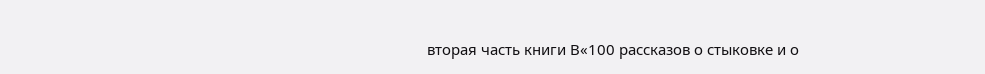вторая часть книги В«100 рассказов о стыковке и о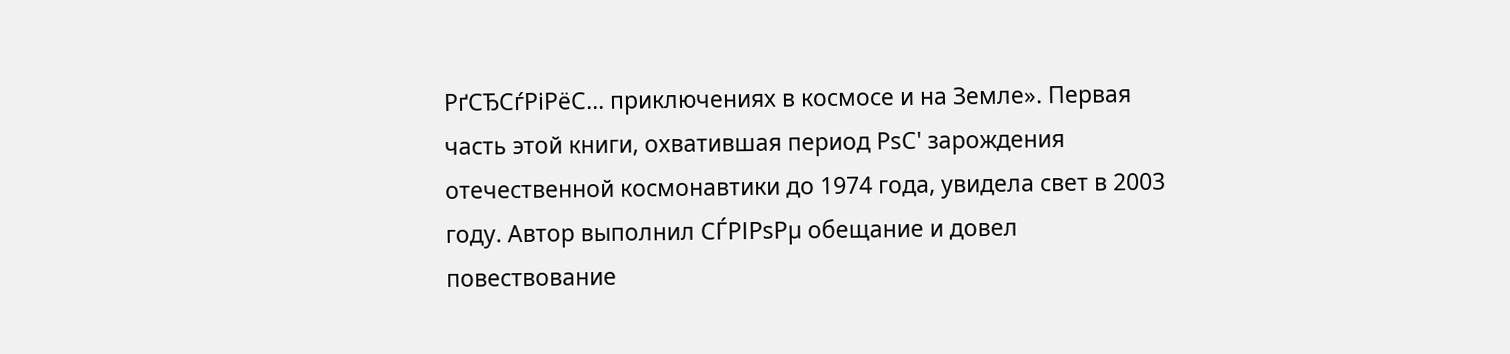РґСЂСѓРіРёС… приключениях в космосе и на Земле». Первая часть этой книги, охватившая период РѕС' зарождения отечественной космонавтики до 1974 года, увидела свет в 2003 году. Автор выполнил СЃРІРѕРµ обещание и довел повествование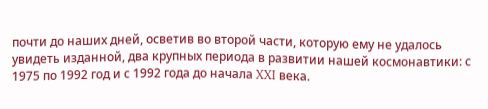почти до наших дней, осветив во второй части, которую ему не удалось увидеть изданной, два крупных периода в развитии нашей космонавтики: с 1975 по 1992 год и с 1992 года до начала XXI века.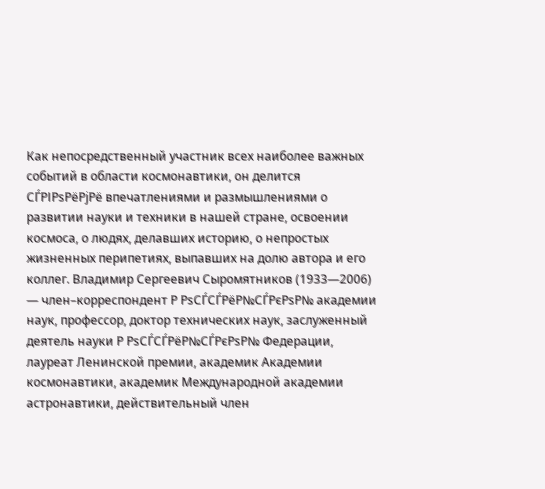Как непосредственный участник всех наиболее важных событий в области космонавтики, он делится СЃРІРѕРёРјРё впечатлениями и размышлениями о развитии науки и техники в нашей стране, освоении космоса, о людях, делавших историю, о непростых жизненных перипетиях, выпавших на долю автора и его коллег. Владимир Сергеевич Сыромятников (1933—2006) — член–корреспондент Р РѕСЃСЃРёР№СЃРєРѕР№ академии наук, профессор, доктор технических наук, заслуженный деятель науки Р РѕСЃСЃРёР№СЃРєРѕР№ Федерации, лауреат Ленинской премии, академик Академии космонавтики, академик Международной академии астронавтики, действительный член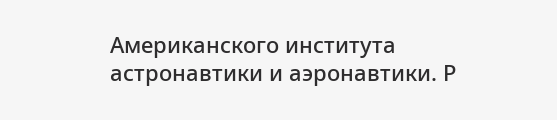Американского института астронавтики и аэронавтики. Р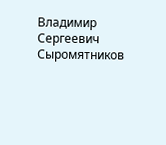Владимир Сергеевич Сыромятников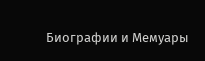Биографии и Мемуары